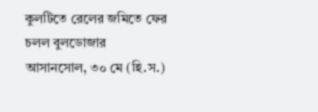কুলটিতে রেলের জমিতে ফের চলল বুলডোজার
আসানসোল, ৩০ মে (হি.স.)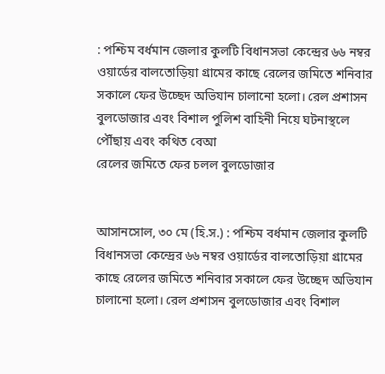: পশ্চিম বর্ধমান জেলার কুলটি বিধানসভা কেন্দ্রের ৬৬ নম্বর ওয়ার্ডের বালতোড়িয়া গ্রামের কাছে রেলের জমিতে শনিবার সকালে ফের উচ্ছেদ অভিযান চালানো হলো। রেল প্রশাসন বুলডোজার এবং বিশাল পুলিশ বাহিনী নিয়ে ঘটনাস্থলে পৌঁছায় এবং কথিত বেআ
রেলের জমিতে ফের চলল বুলডোজার


আসানসোল, ৩০ মে (হি.স.) : পশ্চিম বর্ধমান জেলার কুলটি বিধানসভা কেন্দ্রের ৬৬ নম্বর ওয়ার্ডের বালতোড়িয়া গ্রামের কাছে রেলের জমিতে শনিবার সকালে ফের উচ্ছেদ অভিযান চালানো হলো। রেল প্রশাসন বুলডোজার এবং বিশাল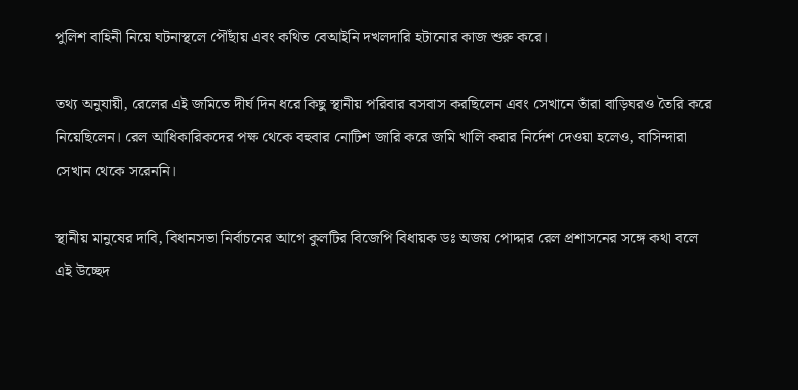পুলিশ বাহিনী নিয়ে ঘটনাস্থলে পৌঁছায় এবং কথিত বেআইনি দখলদারি হটানোর কাজ শুরু করে।

তথ্য অনুযায়ী, রেলের এই জমিতে দীর্ঘ দিন ধরে কিছু স্থানীয় পরিবার বসবাস করছিলেন এবং সেখানে তাঁরা বাড়িঘরও তৈরি করে নিয়েছিলেন। রেল আধিকারিকদের পক্ষ থেকে বহুবার নোটিশ জারি করে জমি খালি করার নির্দেশ দেওয়া হলেও, বাসিন্দারা সেখান থেকে সরেননি।

স্থানীয় মানুষের দাবি, বিধানসভা নির্বাচনের আগে কুলটির বিজেপি বিধায়ক ডঃ অজয় পোদ্দার রেল প্রশাসনের সঙ্গে কথা বলে এই উচ্ছেদ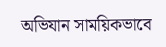অভিযান সাময়িকভাবে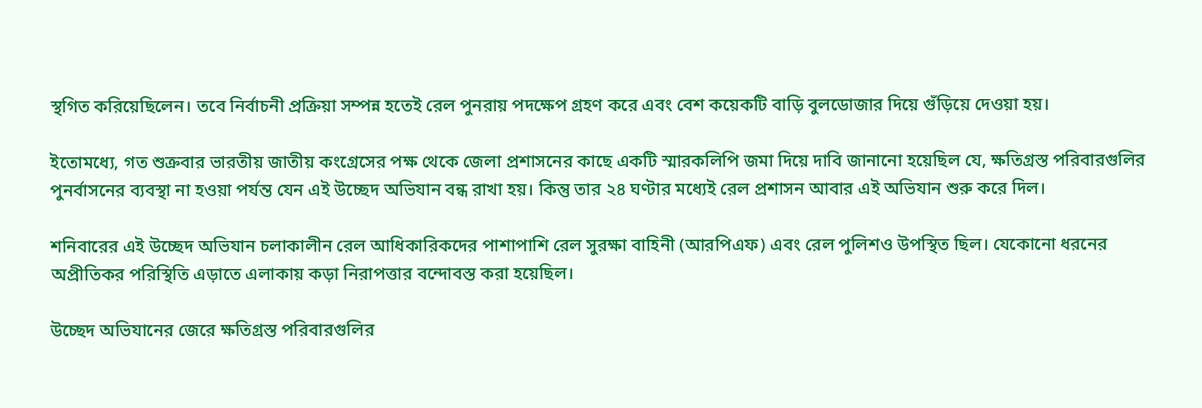স্থগিত করিয়েছিলেন। তবে নির্বাচনী প্রক্রিয়া সম্পন্ন হতেই রেল পুনরায় পদক্ষেপ গ্রহণ করে এবং বেশ কয়েকটি বাড়ি বুলডোজার দিয়ে গুঁড়িয়ে দেওয়া হয়।

ইতোমধ্যে, গত শুক্রবার ভারতীয় জাতীয় কংগ্রেসের পক্ষ থেকে জেলা প্রশাসনের কাছে একটি স্মারকলিপি জমা দিয়ে দাবি জানানো হয়েছিল যে, ক্ষতিগ্রস্ত পরিবারগুলির পুনর্বাসনের ব্যবস্থা না হওয়া পর্যন্ত যেন এই উচ্ছেদ অভিযান বন্ধ রাখা হয়। কিন্তু তার ২৪ ঘণ্টার মধ্যেই রেল প্রশাসন আবার এই অভিযান শুরু করে দিল।

শনিবারের এই উচ্ছেদ অভিযান চলাকালীন রেল আধিকারিকদের পাশাপাশি রেল সুরক্ষা বাহিনী (আরপিএফ) এবং রেল পুলিশও উপস্থিত ছিল। যেকোনো ধরনের অপ্রীতিকর পরিস্থিতি এড়াতে এলাকায় কড়া নিরাপত্তার বন্দোবস্ত করা হয়েছিল।

উচ্ছেদ অভিযানের জেরে ক্ষতিগ্রস্ত পরিবারগুলির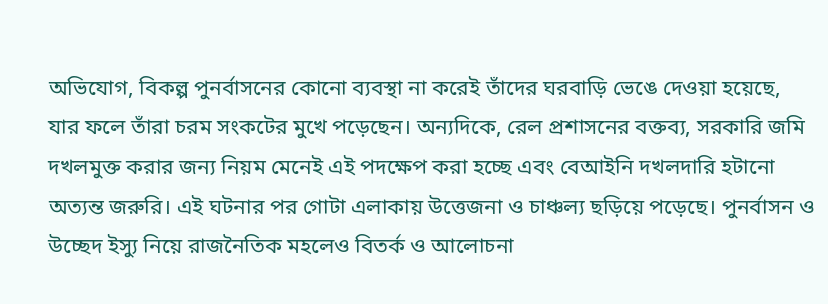অভিযোগ, বিকল্প পুনর্বাসনের কোনো ব্যবস্থা না করেই তাঁদের ঘরবাড়ি ভেঙে দেওয়া হয়েছে, যার ফলে তাঁরা চরম সংকটের মুখে পড়েছেন। অন্যদিকে, রেল প্রশাসনের বক্তব্য, সরকারি জমি দখলমুক্ত করার জন্য নিয়ম মেনেই এই পদক্ষেপ করা হচ্ছে এবং বেআইনি দখলদারি হটানো অত্যন্ত জরুরি। এই ঘটনার পর গোটা এলাকায় উত্তেজনা ও চাঞ্চল্য ছড়িয়ে পড়েছে। পুনর্বাসন ও উচ্ছেদ ইস্যু নিয়ে রাজনৈতিক মহলেও বিতর্ক ও আলোচনা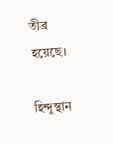তীব্র হয়েছে।

হিন্দুস্থান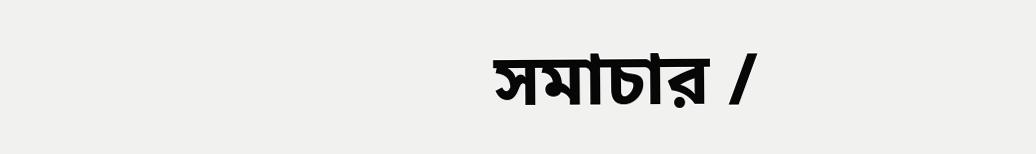সমাচার /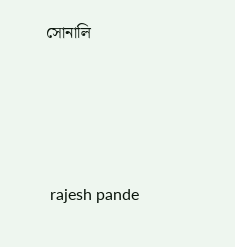সোনালি






 rajesh pande